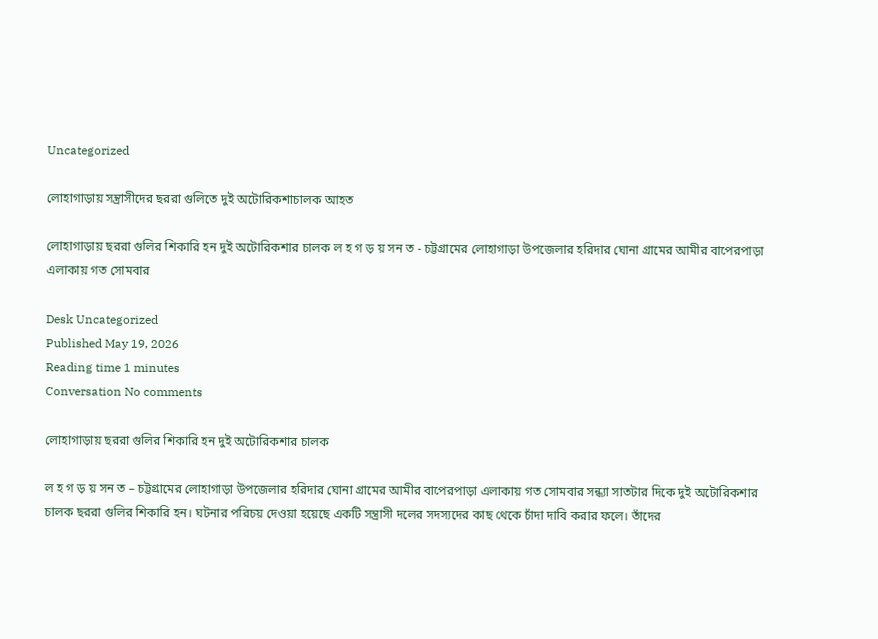Uncategorized

লোহাগাড়ায় সন্ত্রাসীদের ছররা গুলিতে দুই অটোরিকশাচালক আহত

লোহাগাড়ায় ছররা গুলির শিকারি হন দুই অটোরিকশার চালক ল হ গ ড় য় সন ত - চট্টগ্রামের লোহাগাড়া উপজেলার হরিদার ঘোনা গ্রামের আমীর বাপেরপাড়া এলাকায় গত সোমবার

Desk Uncategorized
Published May 19, 2026
Reading time 1 minutes
Conversation No comments

লোহাগাড়ায় ছররা গুলির শিকারি হন দুই অটোরিকশার চালক

ল হ গ ড় য় সন ত – চট্টগ্রামের লোহাগাড়া উপজেলার হরিদার ঘোনা গ্রামের আমীর বাপেরপাড়া এলাকায় গত সোমবার সন্ধ্যা সাতটার দিকে দুই অটোরিকশার চালক ছররা গুলির শিকারি হন। ঘটনার পরিচয় দেওয়া হয়েছে একটি সন্ত্রাসী দলের সদস্যদের কাছ থেকে চাঁদা দাবি করার ফলে। তাঁদের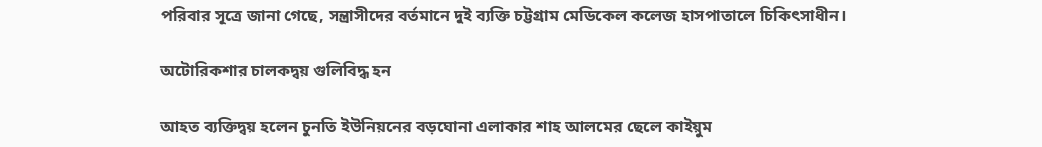পরিবার সূত্রে জানা গেছে, সন্ত্রাসীদের বর্তমানে দুই ব্যক্তি চট্টগ্রাম মেডিকেল কলেজ হাসপাতালে চিকিৎসাধীন।

অটোরিকশার চালকদ্বয় গুলিবিদ্ধ হন

আহত ব্যক্তিদ্বয় হলেন চুনতি ইউনিয়নের বড়ঘোনা এলাকার শাহ আলমের ছেলে কাইয়ুম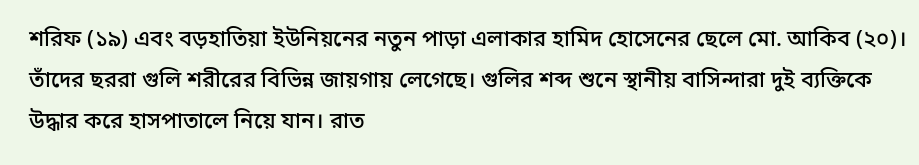শরিফ (১৯) এবং বড়হাতিয়া ইউনিয়নের নতুন পাড়া এলাকার হামিদ হোসেনের ছেলে মো. আকিব (২০)। তাঁদের ছররা গুলি শরীরের বিভিন্ন জায়গায় লেগেছে। গুলির শব্দ শুনে স্থানীয় বাসিন্দারা দুই ব্যক্তিকে উদ্ধার করে হাসপাতালে নিয়ে যান। রাত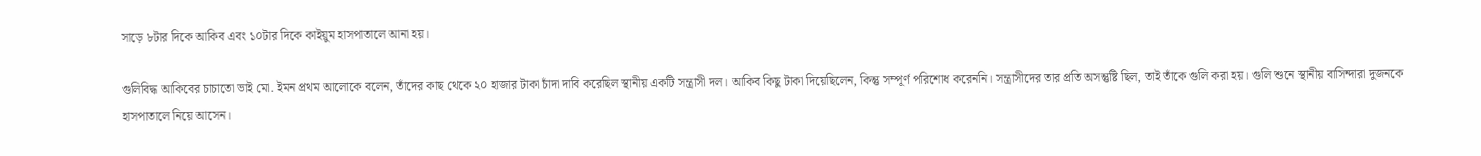সাড়ে ৮টার দিকে আকিব এবং ১০টার দিকে কাইয়ুম হাসপাতালে আনা হয়।

গুলিবিদ্ধ আকিবের চাচাতো ভাই মো. ইমন প্রথম আলোকে বলেন, তাঁদের কাছ থেকে ২০ হাজার টাকা চাঁদা দাবি করেছিল স্থানীয় একটি সন্ত্রাসী দল। আকিব কিছু টাকা দিয়েছিলেন, কিন্তু সম্পূর্ণ পরিশোধ করেননি। সন্ত্রাসীদের তার প্রতি অসন্তুষ্টি ছিল, তাই তাঁকে গুলি করা হয়। গুলি শুনে স্থানীয় বাসিন্দারা দুজনকে হাসপাতালে নিয়ে আসেন।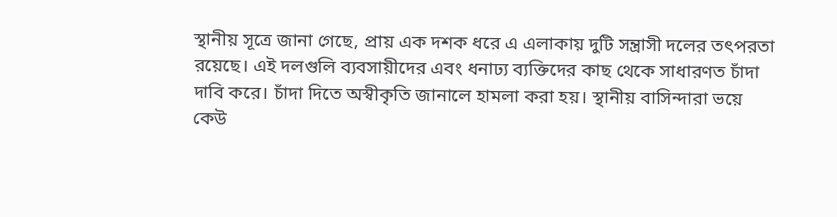স্থানীয় সূত্রে জানা গেছে, প্রায় এক দশক ধরে এ এলাকায় দুটি সন্ত্রাসী দলের তৎপরতা রয়েছে। এই দলগুলি ব্যবসায়ীদের এবং ধনাঢ্য ব্যক্তিদের কাছ থেকে সাধারণত চাঁদা দাবি করে। চাঁদা দিতে অস্বীকৃতি জানালে হামলা করা হয়। স্থানীয় বাসিন্দারা ভয়ে কেউ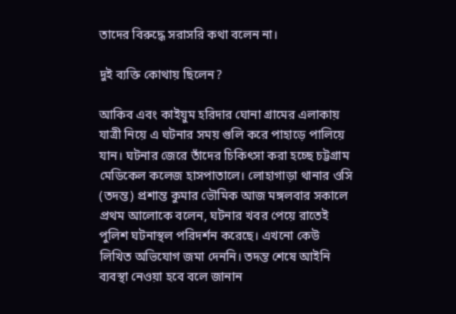তাদের বিরুদ্ধে সরাসরি কথা বলেন না।

দুই ব্যক্তি কোথায় ছিলেন?

আকিব এবং কাইয়ুম হরিদার ঘোনা গ্রামের এলাকায় যাত্রী নিয়ে এ ঘটনার সময় গুলি করে পাহাড়ে পালিয়ে যান। ঘটনার জেরে তাঁদের চিকিৎসা করা হচ্ছে চট্টগ্রাম মেডিকেল কলেজ হাসপাতালে। লোহাগাড়া থানার ওসি (তদন্ত) প্রশান্ত কুমার ভৌমিক আজ মঙ্গলবার সকালে প্রথম আলোকে বলেন, ঘটনার খবর পেয়ে রাতেই পুলিশ ঘটনাস্থল পরিদর্শন করেছে। এখনো কেউ লিখিত অভিযোগ জমা দেননি। তদন্ত শেষে আইনি ব্যবস্থা নেওয়া হবে বলে জানান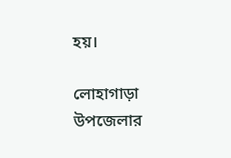হয়।

লোহাগাড়া উপজেলার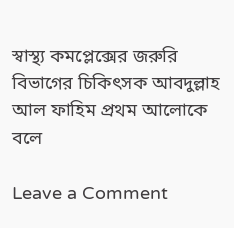স্বাস্থ্য কমপ্লেক্সের জরুরি বিভাগের চিকিৎসক আবদুল্লাহ আল ফাহিম প্রথম আলোকে বলে

Leave a Comment